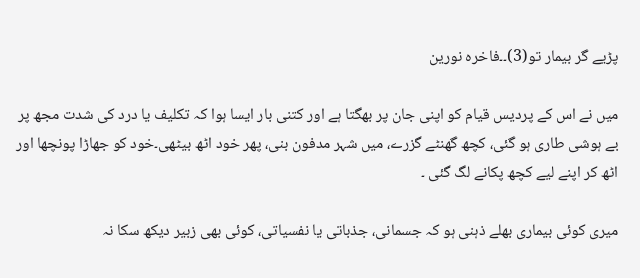پڑیے گر بیمار تو(3)۔۔فاخرہ نورین

میں نے اس کے پردیس قیام کو اپنی جان پر بھگتا ہے اور کتنی بار ایسا ہوا کہ تکلیف یا درد کی شدت مجھ پر بے ہوشی طاری ہو گئی، کچھ گھنٹے گزرے، میں شہر مدفون بنی، پھر خود اٹھ بیٹھی۔خود کو جھاڑا پونچھا اور اٹھ کر اپنے لیے کچھ پکانے لگ گئی ۔

میری کوئی بیماری بھلے ذہنی ہو کہ جسمانی، جذباتی یا نفسیاتی، کوئی بھی زبیر دیکھ سکا نہ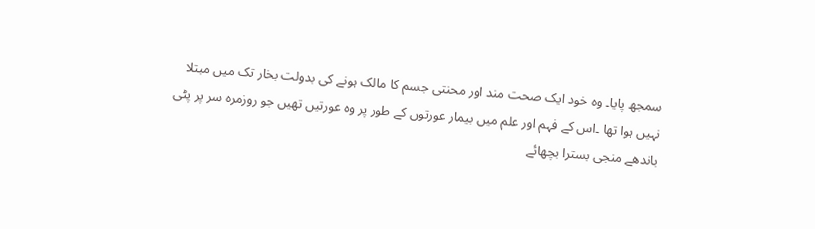سمجھ پایا۔ وہ خود ایک صحت مند اور محنتی جسم کا مالک ہونے کی بدولت بخار تک میں مبتلا نہیں ہوا تھا ۔اس کے فہم اور علم میں بیمار عورتوں کے طور پر وہ عورتیں تھیں جو روزمرہ سر پر پٹی باندھے منجی بسترا بچھائے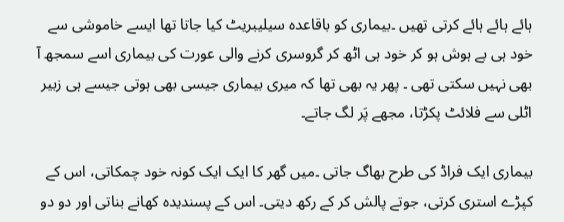ہائے ہائے ہائے کرتی تھیں ۔بیماری کو باقاعدہ سیلیبریٹ کیا جاتا تھا ایسے خاموشی سے خود ہی بے ہوش ہو کر خود ہی اٹھ کر گروسری کرنے والی عورت کی بیماری اسے سمجھ آ بھی نہیں سکتی تھی ۔ پھر یہ بھی تھا کہ میری بیماری جیسی بھی ہوتی جیسے ہی زبیر اٹلی سے فلائٹ پکڑتا، مجھے پَر لگ جاتے۔

بیماری ایک فراڈ کی طرح بھاگ جاتی ۔میں گھر کا ایک ایک کونہ خود چمکاتی، اس کے کپڑے استری کرتی، جوتے پالش کر کے رکھ دیتی۔ اس کے پسندیدہ کھانے بناتی اور دو دو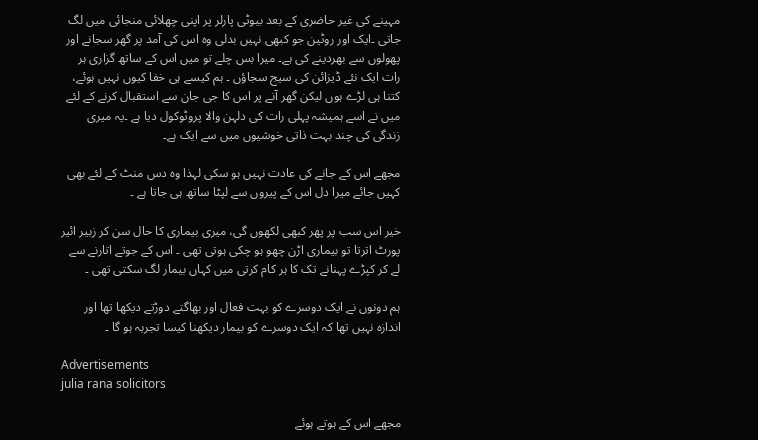مہینے کی غیر حاضری کے بعد بیوٹی پارلر پر اپنی چھلائی منجائی میں لگ جاتی ۔ایک اور روٹین جو کبھی نہیں بدلی وہ اس کی آمد پر گھر سجانے اور پھولوں سے بھردینے کی ہے۔ میرا بس چلے تو میں اس کے ساتھ گزاری ہر رات ایک نئے ڈیزائن کی سیج سجاؤں ۔ ہم کیسے ہی خفا کیوں نہیں ہوئے، کتنا ہی لڑے ہوں لیکن گھر آنے پر اس کا جی جان سے استقبال کرنے کے لئے میں نے اسے ہمیشہ پہلی رات کی دلہن والا پروٹوکول دیا ہے ۔یہ میری زندگی کی چند بہت ذاتی خوشیوں میں سے ایک ہے۔

مجھے اس کے جانے کی عادت نہیں ہو سکی لہذا وہ دس منٹ کے لئے بھی کہیں جائے میرا دل اس کے پیروں سے لپٹا ساتھ ہی جاتا ہے ۔

خیر اس سب پر پھر کبھی لکھوں گی، میری بیماری کا حال سن کر زبیر ائیر پورٹ اترتا تو بیماری اڑن چھو ہو چکی ہوتی تھی ۔ اس کے جوتے اتارنے سے لے کر کپڑے پہنانے تک کا ہر کام کرتی میں کہاں بیمار لگ سکتی تھی ۔

ہم دونوں نے ایک دوسرے کو بہت فعال اور بھاگتے دوڑتے دیکھا تھا اور اندازہ نہیں تھا کہ ایک دوسرے کو بیمار دیکھنا کیسا تجربہ ہو گا ۔

Advertisements
julia rana solicitors

مجھے اس کے ہوتے ہوئے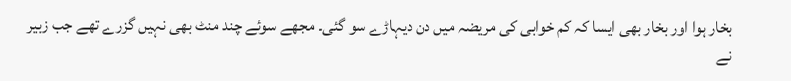بخار ہوا اور بخار بھی ایسا کہ کم خوابی کی مریضہ میں دن دیہاڑے سو گئی۔ مجھے سوئے چند منٹ بھی نہیں گزرے تھے جب زبیر نے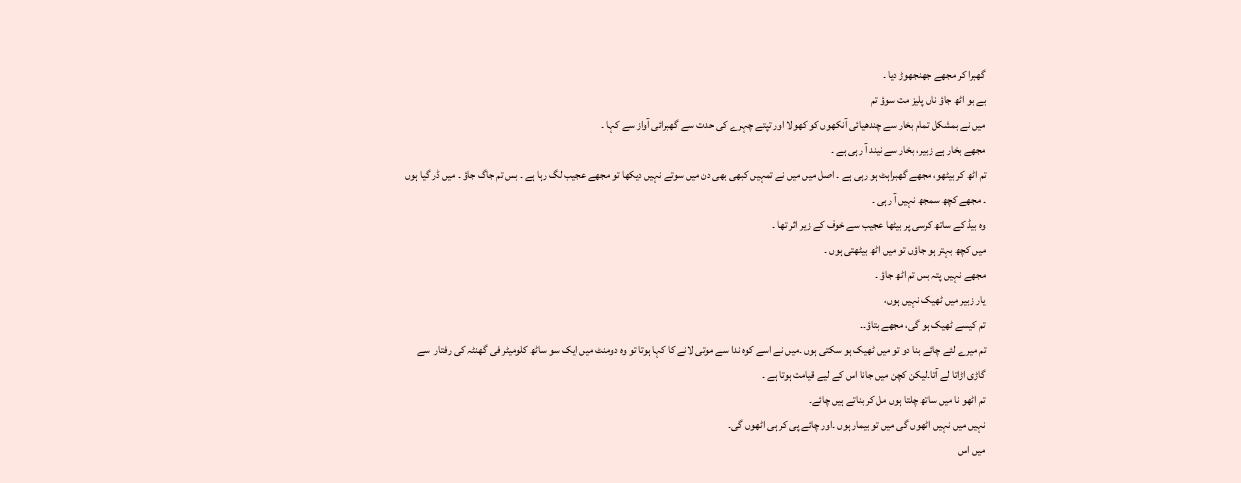گھبرا کر مجھے جھنجھوڑ دیا ۔
بے بو اٹھ جاؤ ناں پلیز مت سوؤ تم
میں نے بمشکل تمام بخار سے چندھیائی آنکھوں کو کھولا اور تپتے چہرے کی حدت سے گھبرائی آواز سے کہا ۔
مجھے بخار ہے زبیر، بخار سے نیند آ رہی ہے ۔
تم اٹھ کر بیٹھو، مجھے گھبراہٹ ہو رہی ہے ۔ اصل میں میں نے تمہیں کبھی بھی دن میں سوتے نہیں دیکھا تو مجھے عجیب لگ رہا ہے ۔ بس تم جاگ جاؤ ۔ میں ڈر گیا ہوں ۔ مجھے کچھ سمجھ نہیں آ رہی ۔
وہ بیڈ کے ساتھ کرسی پر بیٹھا عجیب سے خوف کے زیر اثر تھا ۔
میں کچھ بہتر ہو جاؤں تو میں اٹھ بیٹھتی ہوں ۔
مجھے نہیں پتہ بس تم اٹھ جاؤ ۔
یار زبیر میں ٹھیک نہیں ہوں،
تم کیسے ٹھیک ہو گی، مجھے بتاؤ۔۔
تم میرے لئے چائے بنا دو تو میں ٹھیک ہو سکتی ہوں ۔میں نے اسے کوہ ندا سے موتی لانے کا کہا ہوتا تو وہ دومنٹ میں ایک سو ساٹھ کلومیٹر فی گھنٹہ کی رفتار  سے گاڑی اڑاتا لے آتا۔لیکن کچن میں جانا اس کے لیے قیامت ہوتا ہے ۔
تم اٹھو نا میں ساتھ چلتا ہوں مل کر بناتے ہیں چائے۔
نہیں میں نہیں اٹھوں گی میں تو بیمار ہوں ۔اور چائے پی کر ہی اٹھوں گی۔
میں اس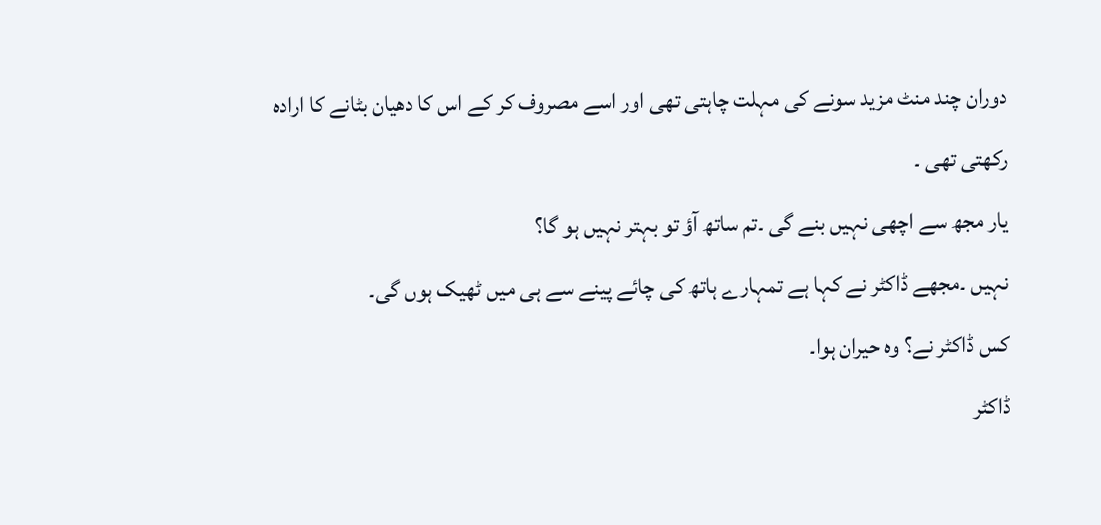دوران چند منٹ مزید سونے کی مہلت چاہتی تھی اور اسے مصروف کر کے اس کا دھیان بٹانے کا ارادہ رکھتی تھی ۔
یار مجھ سے اچھی نہیں بنے گی ۔تم ساتھ آؤ تو بہتر نہیں ہو گا؟
نہیں ۔مجھے ڈاکٹر نے کہا ہے تمہارے ہاتھ کی چائے پینے سے ہی میں ٹھیک ہوں گی۔
کس ڈاکٹر نے؟ وہ حیران ہوا۔
ڈاکٹر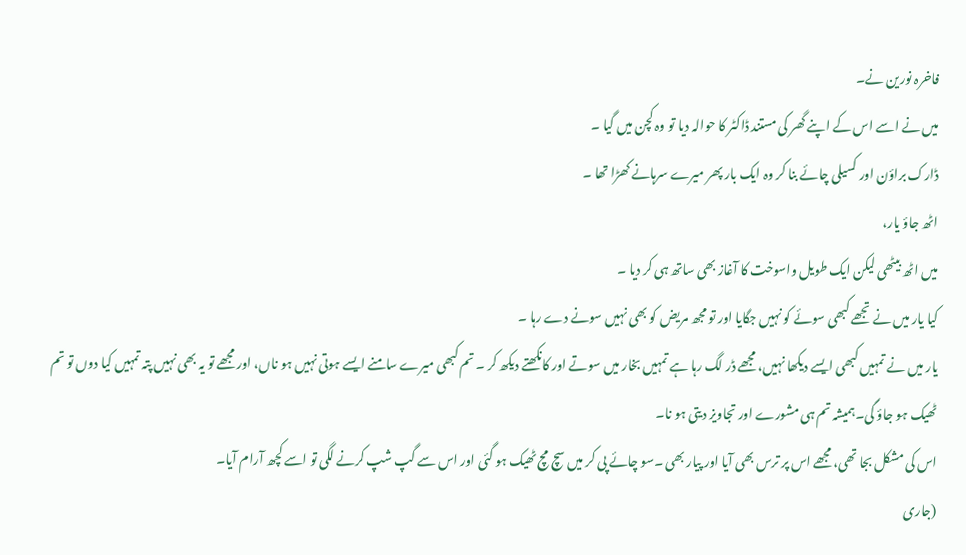فاخرہ نورین نے۔
میں نے اسے اس کے اپنے گھر کی مستند ڈاکٹر کا حوالہ دیا تو وہ کچن میں گیا ۔
ڈارک براؤن اور کسیلی چائے بنا کر وہ ایک بار پھر میرے سرہانے کھڑا تھا ۔
اٹھ جاؤ یار،
میں اٹھ بیٹھی لیکن ایک طویل واسوخت کا آغاز بھی ساتھ ہی کر دیا ۔
کیا یار میں نے تجھے کبھی سوئے کو نہیں جگایا اور تو مجھ مریض کو بھی نہیں سونے دے رہا ۔
یار میں نے تمہیں کبھی ایسے دیکھا نہیں، مجھے ڈر لگ رہا ہے تمہیں بخار میں سوتے اور کانکھتے دیکھ کر ۔ تم کبھی میرے سامنے ایسے ہوتی نہیں ہو ناں، اور مجھے تو یہ بھی نہیں پتہ تمہیں کیا دوں تو تم ٹھیک ہو جاؤ گی۔ہمیشہ تم ہی مشورے اور تجاویز دیتی ہو نا۔
اس کی مشکل بجا تھی، مجھے اس پر ترس بھی آیا اور پیار بھی ۔سو چائے پی کر میں سچ مچ ٹھیک ہو گئی اور اس سے گپ شپ کرنے لگی تو اسے کچھ آرام آیا۔
(جاری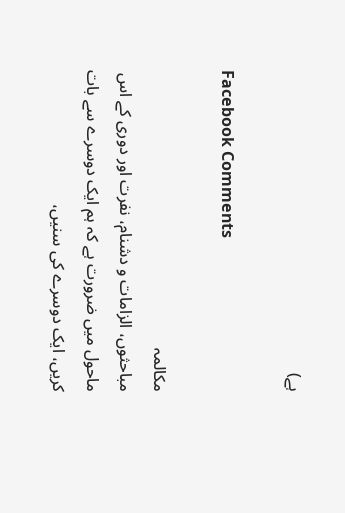ہے)

Facebook Comments

مکالمہ
مباحثوں، الزامات و دشنام، نفرت اور دوری کے اس ماحول میں ضرورت ہے کہ ہم ایک دوسرے سے بات کریں، ایک دوسرے کی سنیں،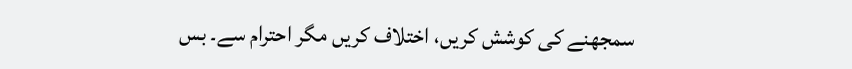سمجھنے کی کوشش کریں، اختلاف کریں مگر احترام سے۔ بس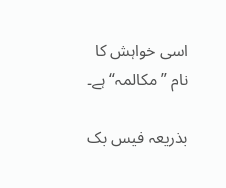اسی خواہش کا نام ”مکالمہ“ ہے۔

بذریعہ فیس بک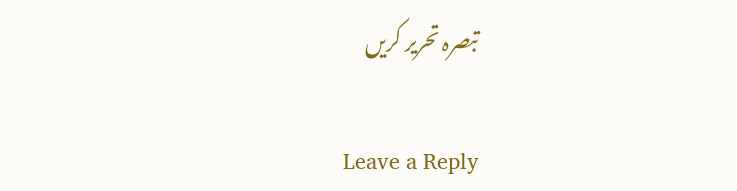تبصرہ تحریر کریں

Leave a Reply